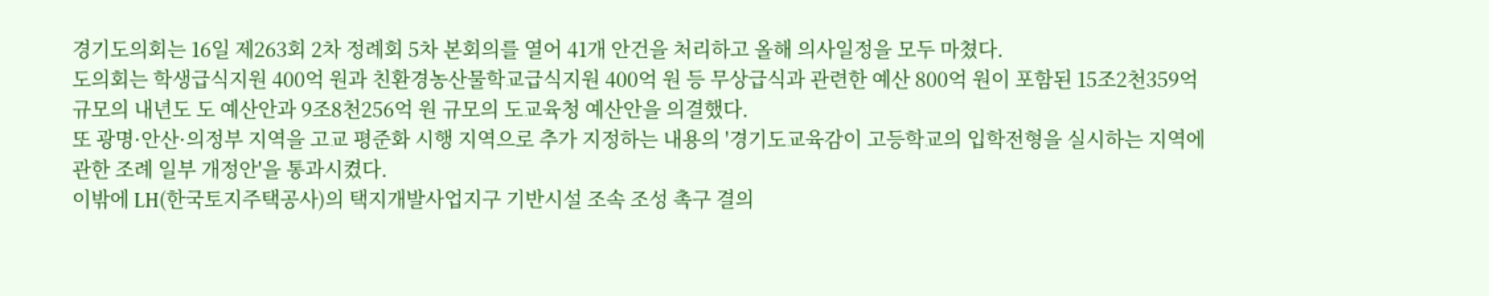경기도의회는 16일 제263회 2차 정례회 5차 본회의를 열어 41개 안건을 처리하고 올해 의사일정을 모두 마쳤다.
도의회는 학생급식지원 400억 원과 친환경농산물학교급식지원 400억 원 등 무상급식과 관련한 예산 800억 원이 포함된 15조2천359억 규모의 내년도 도 예산안과 9조8천256억 원 규모의 도교육청 예산안을 의결했다.
또 광명·안산·의정부 지역을 고교 평준화 시행 지역으로 추가 지정하는 내용의 '경기도교육감이 고등학교의 입학전형을 실시하는 지역에 관한 조례 일부 개정안'을 통과시켰다.
이밖에 LH(한국토지주택공사)의 택지개발사업지구 기반시설 조속 조성 촉구 결의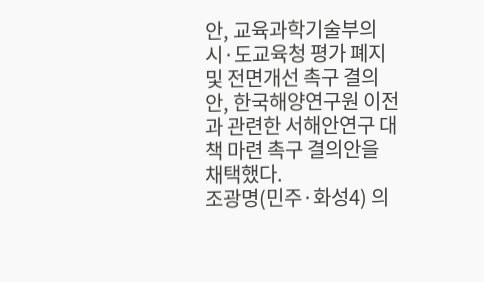안, 교육과학기술부의 시·도교육청 평가 폐지 및 전면개선 촉구 결의안, 한국해양연구원 이전과 관련한 서해안연구 대책 마련 촉구 결의안을 채택했다.
조광명(민주·화성4) 의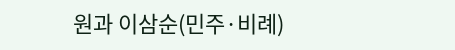원과 이삼순(민주·비례)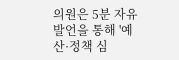의원은 5분 자유발언을 통해 '예산·정책 심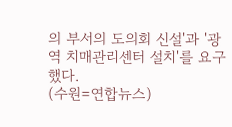의 부서의 도의회 신설'과 '광역 치매관리센터 설치'를 요구했다.
(수원=연합뉴스)